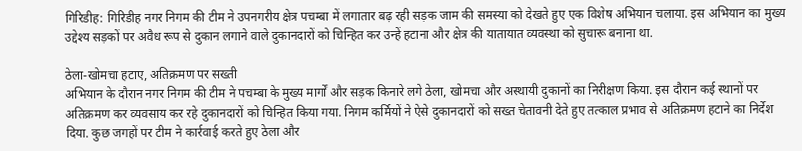गिरिडीह: गिरिडीह नगर निगम की टीम ने उपनगरीय क्षेत्र पचम्बा में लगातार बढ़ रही सड़क जाम की समस्या को देखते हुए एक विशेष अभियान चलाया. इस अभियान का मुख्य उद्देश्य सड़कों पर अवैध रूप से दुकान लगाने वाले दुकानदारों को चिन्हित कर उन्हें हटाना और क्षेत्र की यातायात व्यवस्था को सुचारू बनाना था.

ठेला-खोमचा हटाए, अतिक्रमण पर सख्ती
अभियान के दौरान नगर निगम की टीम ने पचम्बा के मुख्य मार्गों और सड़क किनारे लगे ठेला, खोमचा और अस्थायी दुकानों का निरीक्षण किया. इस दौरान कई स्थानों पर अतिक्रमण कर व्यवसाय कर रहे दुकानदारों को चिन्हित किया गया. निगम कर्मियों ने ऐसे दुकानदारों को सख्त चेतावनी देते हुए तत्काल प्रभाव से अतिक्रमण हटाने का निर्देश दिया. कुछ जगहों पर टीम ने कार्रवाई करते हुए ठेला और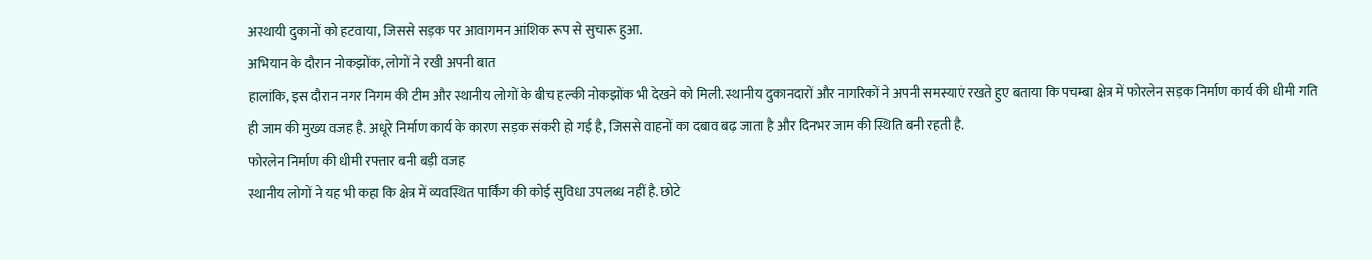अस्थायी दुकानों को हटवाया, जिससे सड़क पर आवागमन आंशिक रूप से सुचारू हुआ.
अभियान के दौरान नोकझोंक, लोगों ने रखी अपनी बात
हालांकि, इस दौरान नगर निगम की टीम और स्थानीय लोगों के बीच हल्की नोकझोंक भी देखने को मिली. स्थानीय दुकानदारों और नागरिकों ने अपनी समस्याएं रखते हुए बताया कि पचम्बा क्षेत्र में फोरलेन सड़क निर्माण कार्य की धीमी गति ही जाम की मुख्य वजह है. अधूरे निर्माण कार्य के कारण सड़क संकरी हो गई है, जिससे वाहनों का दबाव बढ़ जाता है और दिनभर जाम की स्थिति बनी रहती है.
फोरलेन निर्माण की धीमी रफ्तार बनी बड़ी वजह
स्थानीय लोगों ने यह भी कहा कि क्षेत्र में व्यवस्थित पार्किंग की कोई सुविधा उपलब्ध नहीं है. छोटे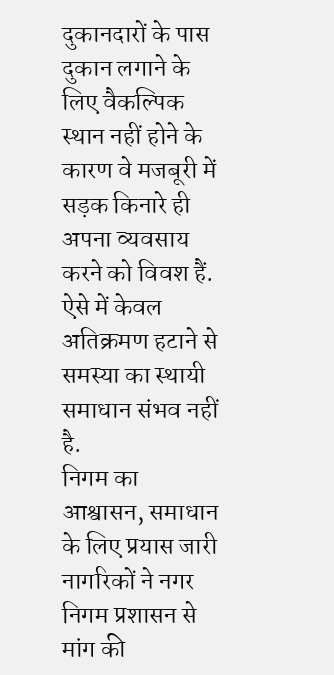दुकानदारों के पास दुकान लगाने के लिए वैकल्पिक स्थान नहीं होने के कारण वे मजबूरी में सड़क किनारे ही अपना व्यवसाय करने को विवश हैं. ऐसे में केवल अतिक्रमण हटाने से समस्या का स्थायी समाधान संभव नहीं है.
निगम का आश्वासन, समाधान के लिए प्रयास जारी
नागरिकों ने नगर निगम प्रशासन से मांग की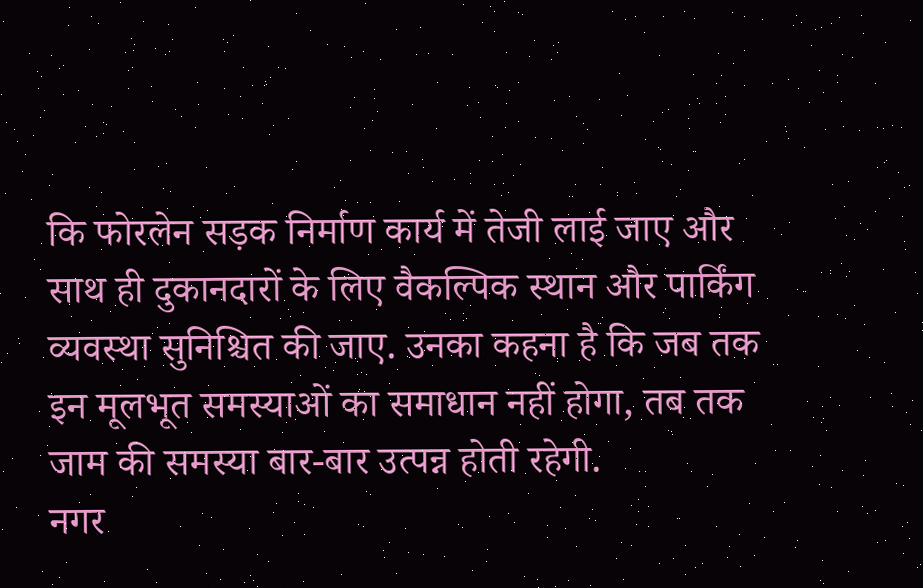कि फोरलेन सड़क निर्माण कार्य में तेजी लाई जाए और साथ ही दुकानदारों के लिए वैकल्पिक स्थान और पार्किंग व्यवस्था सुनिश्चित की जाए. उनका कहना है कि जब तक इन मूलभूत समस्याओं का समाधान नहीं होगा, तब तक जाम की समस्या बार-बार उत्पन्न होती रहेगी.
नगर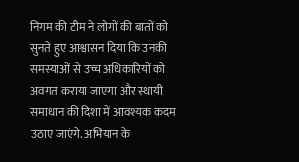निगम की टीम ने लोगों की बातों को सुनते हुए आश्वासन दिया कि उनकी समस्याओं से उच्च अधिकारियों को अवगत कराया जाएगा और स्थायी समाधान की दिशा में आवश्यक कदम उठाए जाएंगे. अभियान के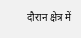दौरान क्षेत्र में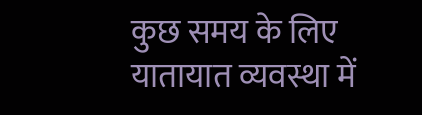कुछ समय के लिए यातायात व्यवस्था में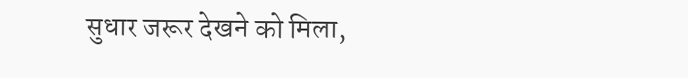सुधार जरूर देखने को मिला,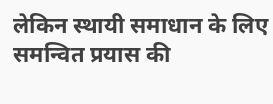लेकिन स्थायी समाधान के लिए समन्वित प्रयास की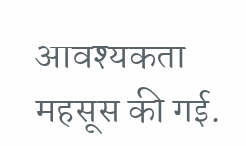आवश्यकता महसूस की गई.